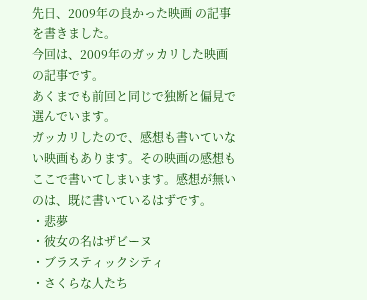先日、2009年の良かった映画 の記事を書きました。
今回は、2009年のガッカリした映画の記事です。
あくまでも前回と同じで独断と偏見で選んでいます。
ガッカリしたので、感想も書いていない映画もあります。その映画の感想もここで書いてしまいます。感想が無いのは、既に書いているはずです。
・悲夢
・彼女の名はザビーヌ
・ブラスティックシティ
・さくらな人たち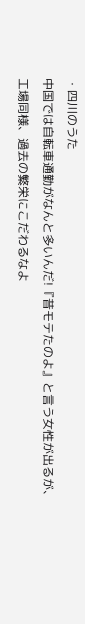・四川のうた
中国では自転車通勤がなんと多いんだ!『昔モテたのよ』と言う女性が出るが、工場同様、過去の繁栄にこだわるなよ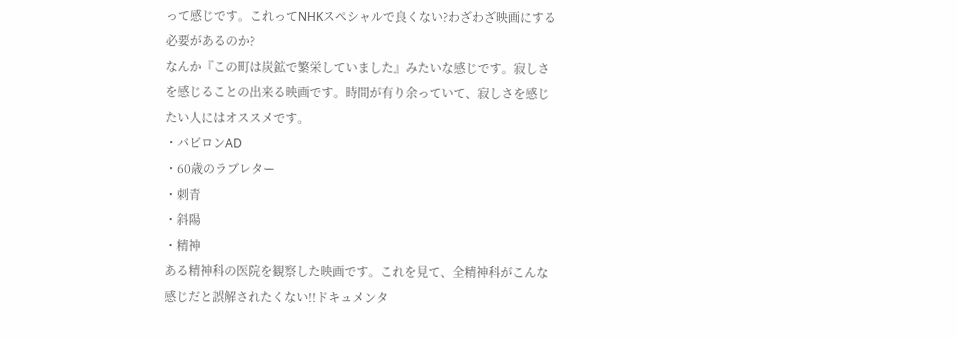って感じです。これってNHKスペシャルで良くない?わざわざ映画にする必要があるのか?
なんか『この町は炭鉱で繁栄していました』みたいな感じです。寂しさを感じることの出来る映画です。時間が有り余っていて、寂しさを感じたい人にはオススメです。
・バビロンAD
・60歳のラブレター
・刺青
・斜陽
・精神
ある精神科の医院を観察した映画です。これを見て、全精神科がこんな感じだと誤解されたくない!!ドキュメンタ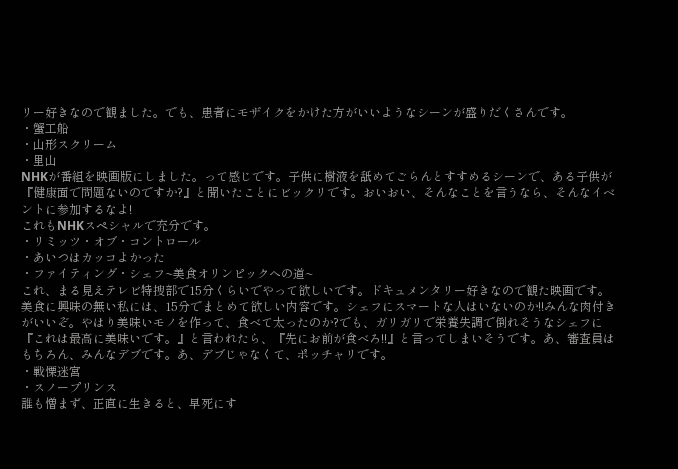リー好きなので観ました。でも、患者にモザイクをかけた方がいいようなシーンが盛りだくさんです。
・蟹工船
・山形スクリーム
・里山
NHKが番組を映画版にしました。って感じです。子供に樹液を舐めてごらんとすすめるシーンで、ある子供が『健康面で問題ないのですか?』と聞いたことにビックリです。おいおい、そんなことを言うなら、そんなイベントに参加するなよ!
これもNHKスペシャルで充分です。
・リミッツ・オブ・コントロール
・あいつはカッコよかった
・ファイティング・シェフ~美食オリンピックへの道~
これ、まる見えテレビ特捜部で15分くらいでやって欲しいです。ドキュメンタリー好きなので観た映画です。美食に興味の無い私には、15分でまとめて欲しい内容です。シェフにスマートな人はいないのか!!みんな肉付きがいいぞ。やはり美味いモノを作って、食べて太ったのか?でも、ガリガリで栄養失調で倒れそうなシェフに『これは最高に美味いです。』と言われたら、『先にお前が食べろ!!』と言ってしまいそうです。あ、審査員はもちろん、みんなデブです。あ、デブじゃなくて、ポッチャリです。
・戦慄迷宮
・スノープリンス
誰も憎まず、正直に生きると、早死にす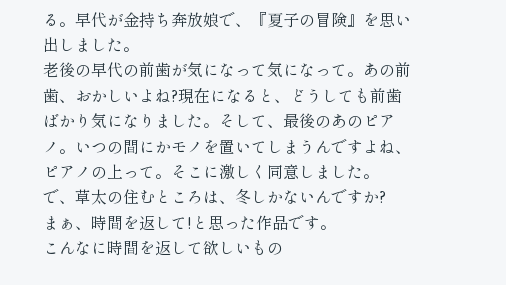る。早代が金持ち奔放娘で、『夏子の冒険』を思い出しました。
老後の早代の前歯が気になって気になって。あの前歯、おかしいよね?現在になると、どうしても前歯ばかり気になりました。そして、最後のあのピアノ。いつの間にかモノを置いてしまうんですよね、ピアノの上って。そこに激しく同意しました。
で、草太の住むところは、冬しかないんですか?
まぁ、時間を返して!と思った作品です。
こんなに時間を返して欲しいもの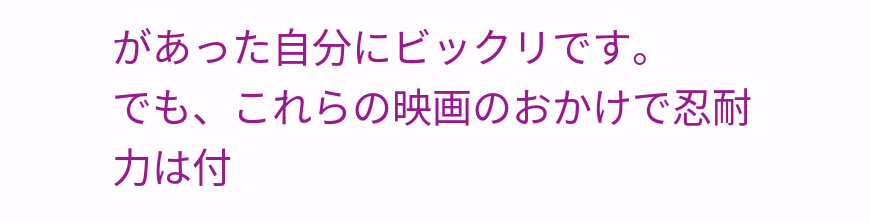があった自分にビックリです。
でも、これらの映画のおかけで忍耐力は付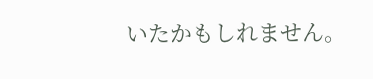いたかもしれません。